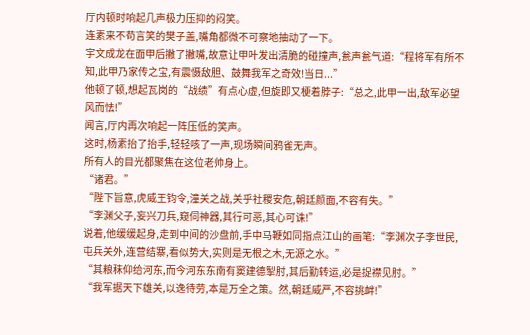厅内顿时响起几声极力压抑的闷笑。
连素来不苟言笑的樊子盖,嘴角都微不可察地抽动了一下。
宇文成龙在面甲后撇了撇嘴,故意让甲叶发出清脆的碰撞声,瓮声瓮气道:“程将军有所不知,此甲乃家传之宝,有震慑敌胆、鼓舞我军之奇效!当日...”
他顿了顿,想起瓦岗的“战绩”有点心虚,但旋即又梗着脖子:“总之,此甲一出,敌军必望风而怯!”
闻言,厅内再次响起一阵压低的笑声。
这时,杨素抬了抬手,轻轻咳了一声,现场瞬间鸦雀无声。
所有人的目光都聚焦在这位老帅身上。
“诸君。”
“陛下旨意,虎威王钧令,潼关之战,关乎社稷安危,朝廷颜面,不容有失。”
“李渊父子,妄兴刀兵,窥伺神器,其行可恶,其心可诛!”
说着,他缓缓起身,走到中间的沙盘前,手中马鞭如同指点江山的画笔:“李渊次子李世民,屯兵关外,连营结寨,看似势大,实则是无根之木,无源之水。”
“其粮秣仰给河东,而今河东东南有窦建德掣肘,其后勤转运,必是捉襟见肘。”
“我军据天下雄关,以逸待劳,本是万全之策。然,朝廷威严,不容挑衅!”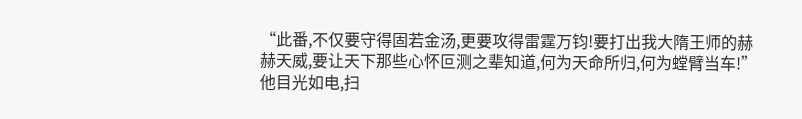“此番,不仅要守得固若金汤,更要攻得雷霆万钧!要打出我大隋王师的赫赫天威,要让天下那些心怀叵测之辈知道,何为天命所归,何为螳臂当车!”
他目光如电,扫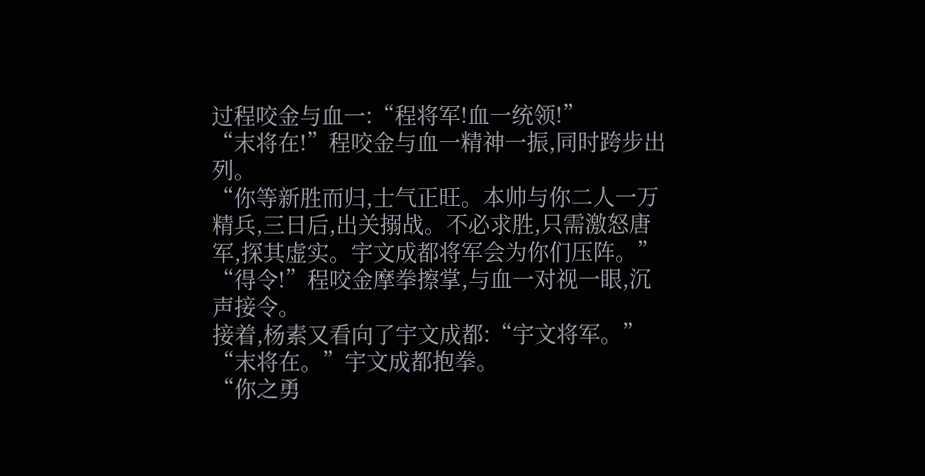过程咬金与血一:“程将军!血一统领!”
“末将在!”程咬金与血一精神一振,同时跨步出列。
“你等新胜而归,士气正旺。本帅与你二人一万精兵,三日后,出关搦战。不必求胜,只需激怒唐军,探其虚实。宇文成都将军会为你们压阵。”
“得令!”程咬金摩拳擦掌,与血一对视一眼,沉声接令。
接着,杨素又看向了宇文成都:“宇文将军。”
“末将在。”宇文成都抱拳。
“你之勇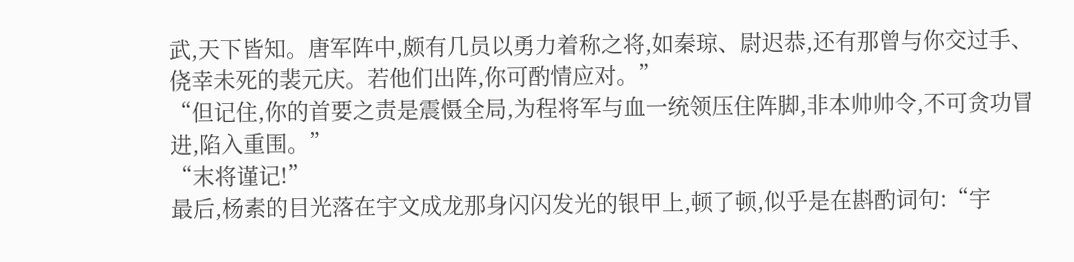武,天下皆知。唐军阵中,颇有几员以勇力着称之将,如秦琼、尉迟恭,还有那曾与你交过手、侥幸未死的裴元庆。若他们出阵,你可酌情应对。”
“但记住,你的首要之责是震慑全局,为程将军与血一统领压住阵脚,非本帅帅令,不可贪功冒进,陷入重围。”
“末将谨记!”
最后,杨素的目光落在宇文成龙那身闪闪发光的银甲上,顿了顿,似乎是在斟酌词句:“宇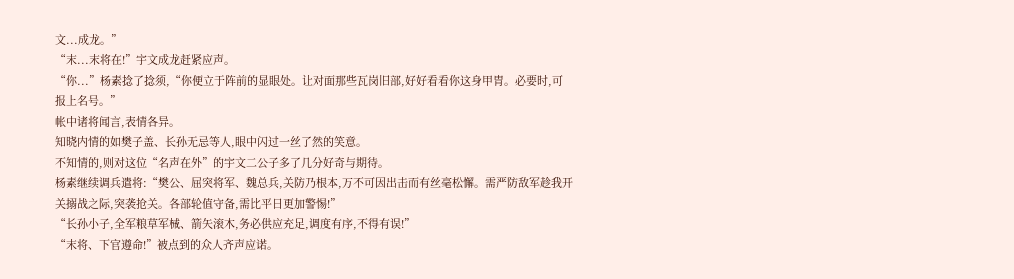文...成龙。”
“末...末将在!”宇文成龙赶紧应声。
“你...”杨素捻了捻须,“你便立于阵前的显眼处。让对面那些瓦岗旧部,好好看看你这身甲胄。必要时,可报上名号。”
帐中诸将闻言,表情各异。
知晓内情的如樊子盖、长孙无忌等人,眼中闪过一丝了然的笑意。
不知情的,则对这位“名声在外”的宇文二公子多了几分好奇与期待。
杨素继续调兵遣将:“樊公、屈突将军、魏总兵,关防乃根本,万不可因出击而有丝毫松懈。需严防敌军趁我开关搦战之际,突袭抢关。各部轮值守备,需比平日更加警惕!”
“长孙小子,全军粮草军械、箭矢滚木,务必供应充足,调度有序,不得有误!”
“末将、下官遵命!”被点到的众人齐声应诺。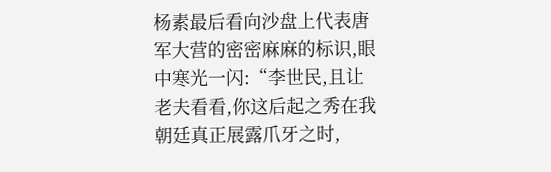杨素最后看向沙盘上代表唐军大营的密密麻麻的标识,眼中寒光一闪:“李世民,且让老夫看看,你这后起之秀在我朝廷真正展露爪牙之时,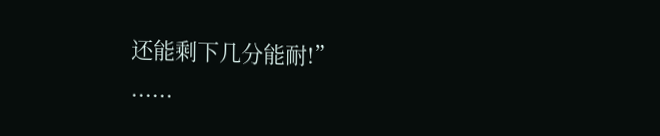还能剩下几分能耐!”
......